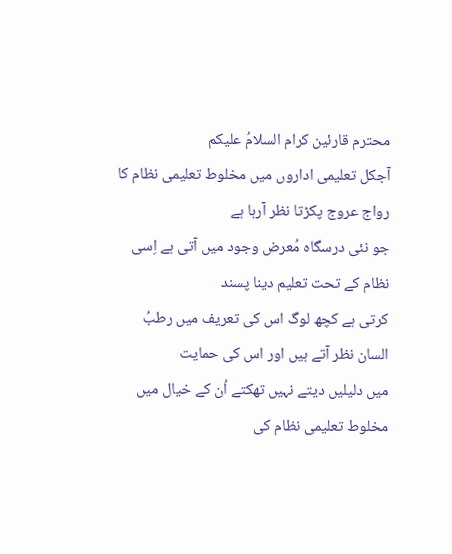محترم قارئین کرام السلامُ علیکم
آجکل تعلیمی اداروں میں مخلوط تعلیمی نظام کا رواج عروج پکڑتا نظر آرہا ہے
جو نئی درسگاہ مُعرض وجود میں آتی ہے اِسی نظام کے تحت تعلیم دینا پسند
کرتی ہے کچھ لوگ اس کی تعریف میں رطبُ السان نظر آتے ہیں اور اس کی حمایت
میں دلیلیں دیتے نہیں تھکتے اُن کے خیال میں مخلوط تعلیمی نظام کی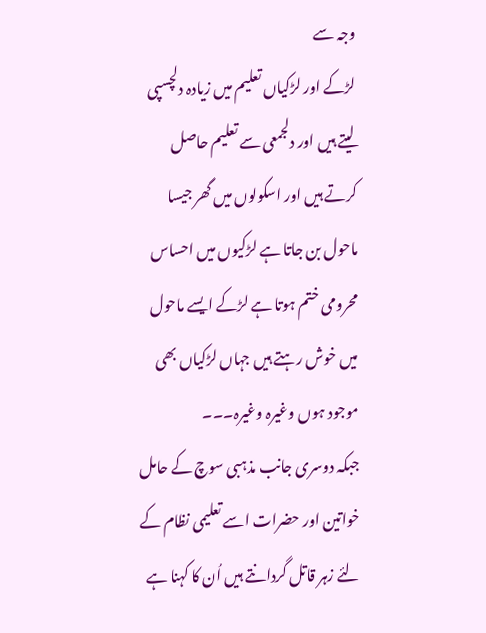وجہ سے
لڑکے اور لڑکیاں تعلیم میں زیادہ دلچسپی لیتے ہیں اور دلجمعی سے تعلیم حاصل
کرتے ہیں اور اسکولوں میں گھر جیسا ماحول بن جاتا ہے لڑکیوں میں احساس
محرومی ختم ہوتا ہے لڑکے ایسے ماحول میں خوش رہتے ہیں جہاں لڑکیاں بھی
موجود ہوں وغیرہ وغیرہ۔۔۔
جبکہ دوسری جانب مذہبی سوچ کے حامل خواتین اور حضرات اسے تعلیمی نظام کے
لئے زہر قاتل گردانتے ہیں اُن کا کہنا ہے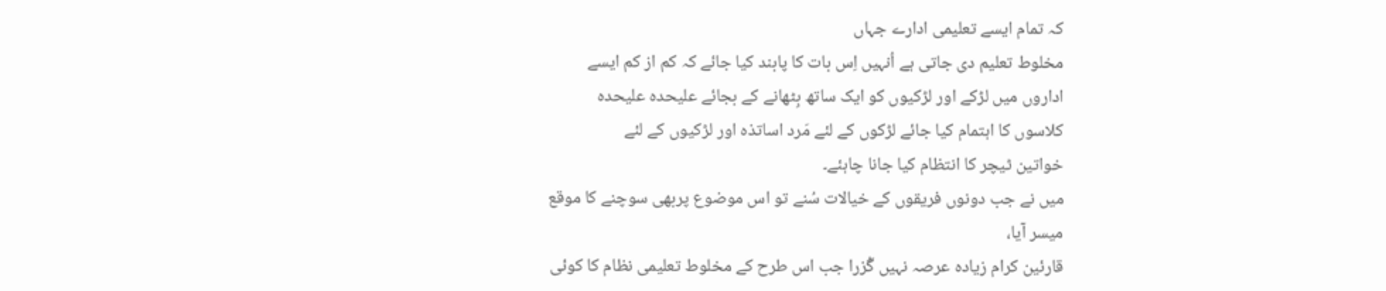کہ تمام ایسے تعلیمی ادارے جہاں
مخلوط تعلیم دی جاتی ہے اُنہیں اِس بات کا پابند کیا جائے کہ کم از کم ایسے
اداروں میں لڑکے اور لڑکیوں کو ایک ساتھ بِٹھانے کے بجائے علیحدہ علیحدہ
کلاسوں کا اہتمام کیا جائے لڑکوں کے لئے مَرد اساتذہ اور لڑکیوں کے لئے
خواتین ٹیچر کا انتظام کیا جانا چاہئے۔
میں نے جب دونوں فریقوں کے خیالات سُنے تو اس موضوع پربھی سوچنے کا موقع
میسر آیا،
قارئین کرام زیادہ عرصہ نہیں گُزرا جب اس طرح کے مخلوط تعلیمی نظام کا کوئی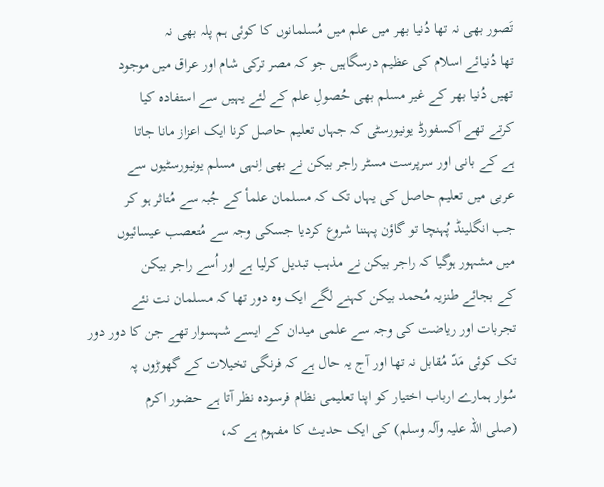تَصور بھی نہ تھا دُنیا بھر میں علم میں مُسلمانوں کا کوئی ہم پلہ بھی نہ
تھا دُنیائے اسلام کی عظیم درسگاہیں جو کہ مصر ترکی شام اور عراق میں موجود
تھیں دُنیا بھر کے غیر مسلم بھی حُصولِ علم کے لئے یہیں سے استفادہ کیا
کرتے تھے آکسفورڈ یونیورسٹی کہ جہاں تعلیم حاصل کرنا ایک اعزاز مانا جاتا
ہے کے بانی اور سرپرست مسٹر راجر بیکن نے بھی اِنہی مسلم یونیورسٹیوں سے
عربی میں تعلیم حاصل کی یہاں تک کہ مسلمان علمأ کے جُبہ سے مُتاثر ہو کر
جب انگلینڈ پُہنچا تو گاؤن پہننا شروع کردیا جسکی وجہ سے مُتعصب عیسائیوں
میں مشہور ہوگیا کہ راجر بیکن نے مذہب تبدیل کرلیا ہے اور اُسے راجر بیکن
کے بجائے طنزیہ مُحمد بیکن کہنے لگے ایک وہ دور تھا کہ مسلمان نت نئے
تجربات اور ریاضت کی وجہ سے علمی میدان کے ایسے شہسوار تھے جن کا دور دور
تک کوئی مَدّ مُقابل نہ تھا اور آج یہ حال ہے کہ فرنگی تخیلات کے گھوڑوں پہ
سُوار ہمارے ارباب اختیار کو اپنا تعلیمی نظام فرسودہ نظر آتا ہے حضور اکرم
(صلی اللہ علیہ وآلہ وسلم) کی ایک حدیث کا مفہوم ہے کہ،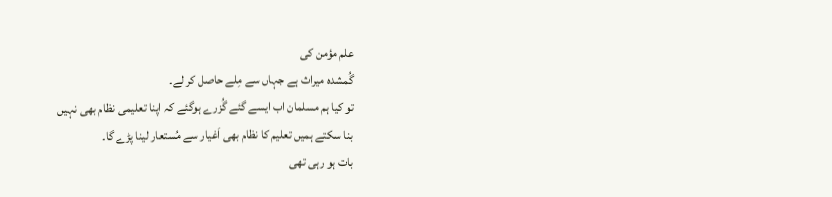علم مؤمن کی
گُمشدہ میراث ہے جہاں سے مِلے حاصل کر لے۔
تو کیا ہم مسلمان اب ایسے گئے گُزرے ہوگئے کہ اپنا تعلیمی نظام بھی نہیں
بنا سکتے ہمیں تعلیم کا نظام بھی اَغیار سے مُستعار لینا پڑے گا۔
بات ہو رہی تھی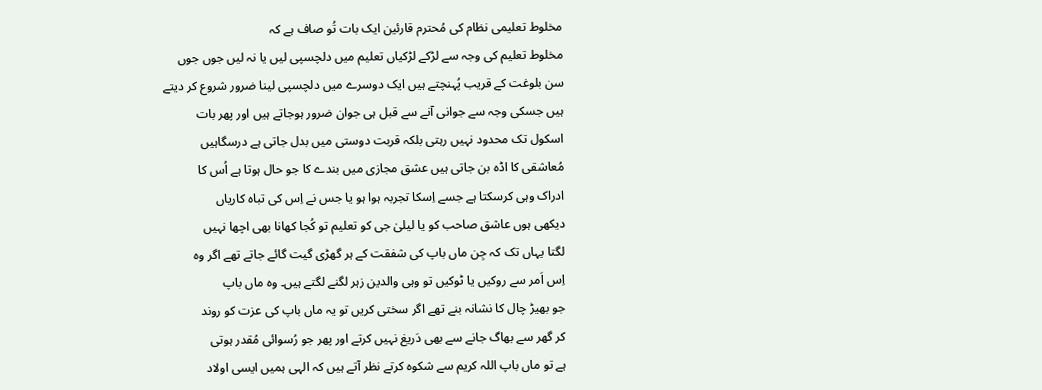مخلوط تعلیمی نظام کی مُحترم قارئین ایک بات تُو صاف ہے کہ
مخلوط تعلیم کی وجہ سے لڑکے لڑکیاں تعلیم میں دلچسپی لیں یا نہ لیں جوں جوں
سن بلوغت کے قریب پُہنچتے ہیں ایک دوسرے میں دلچسپی لینا ضرور شروع کر دیتے
ہیں جسکی وجہ سے جوانی آنے سے قبل ہی جوان ضرور ہوجاتے ہیں اور پھر بات
اسکول تک محدود نہیں رہتی بلکہ قربت دوستی میں بدل جاتی ہے درسگاہیں
مُعاشقی کا اڈہ بن جاتی ہیں عشق مجازی میں بندے کا جو حال ہوتا ہے اُس کا
ادراک وہی کرسکتا ہے جسے اِسکا تجربہ ہوا ہو یا جس نے اِس کی تباہ کاریاں
دیکھی ہوں عاشق صاحب کو یا لیلیٰ جی کو تعلیم تو کُجا کھانا بھی اچھا نہیں
لگتا یہاں تک کہ جِن ماں باپ کی شفقت کے ہر گھڑی گیت گائے جاتے تھے اگر وہ
اِس اَمر سے روکیں یا ٹوکیں تو وہی والدین زہر لگنے لگتے ہیں۔ وہ ماں باپ
جو بھیڑ چال کا نشانہ بنے تھے اگر سختی کریں تو یہ ماں باپ کی عزت کو روند
کر گھر سے بھاگ جانے سے بھی دَریغ نہیں کرتے اور پھر جو رُسوائی مُقدر ہوتی
ہے تو ماں باپ اللہ کریم سے شکوہ کرتے نظر آتے ہیں کہ الہی ہمیں ایسی اولاد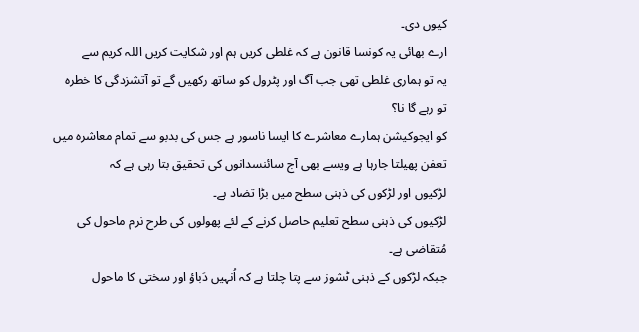کیوں دی۔
ارے بھائی یہ کونسا قانون ہے کہ غلطی کریں ہم اور شکایت کریں اللہ کریم سے
یہ تو ہماری غلطی تھی جب آگ اور پٹرول کو ساتھ رکھیں گے تو آتشزدگی کا خطرہ
تو رہے گا نا؟
کو ایجوکیشن ہمارے معاشرے کا ایسا ناسور ہے جس کی بدبو سے تمام معاشرہ میں
تعفن پھیلتا جارہا ہے ویسے بھی آج سائنسدانوں کی تحقیق بتا رہی ہے کہ
لڑکیوں اور لڑکوں کی ذہنی سطح میں بڑا تضاد ہے۔
لڑکیوں کی ذہنی سطح تعلیم حاصل کرنے کے لئے پھولوں کی طرح نرم ماحول کی
مُتقاضی ہے۔
جبکہ لڑکوں کے ذہنی ٹشوز سے پتا چلتا ہے کہ اُنہیں دَباؤ اور سختی کا ماحول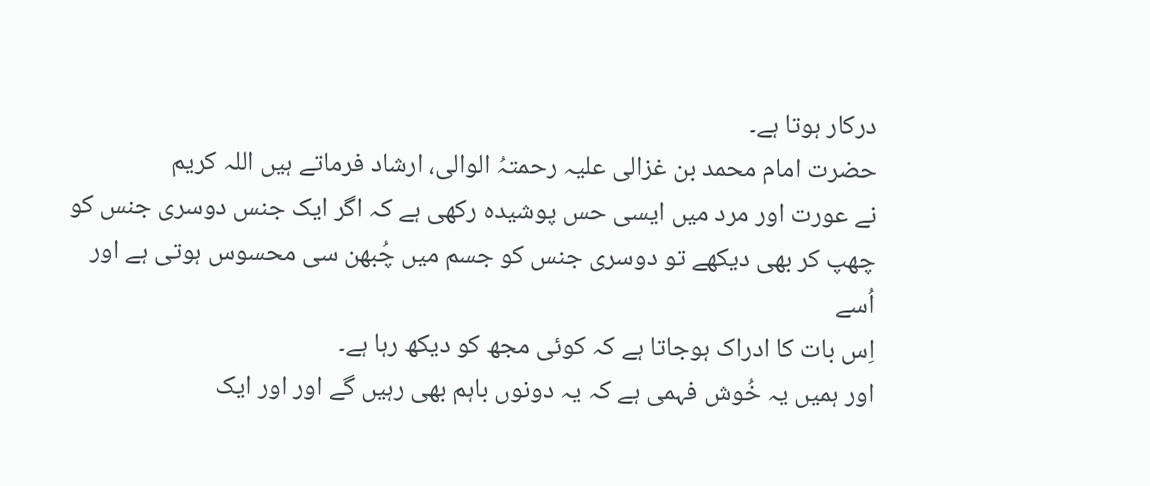درکار ہوتا ہے۔
حضرت امام محمد بن غزالی علیہ رحمتہُ الوالی، ارشاد فرماتے ہیں اللہ کریم
نے عورت اور مرد میں ایسی حس پوشیدہ رکھی ہے کہ اگر ایک جنس دوسری جنس کو
چھپ کر بھی دیکھے تو دوسری جنس کو جسم میں چُبھن سی محسوس ہوتی ہے اور اُسے
اِس بات کا ادراک ہوجاتا ہے کہ کوئی مجھ کو دیکھ رہا ہے۔
اور ہمیں یہ خُوش فہمی ہے کہ یہ دونوں باہم بھی رہیں گے اور اور ایک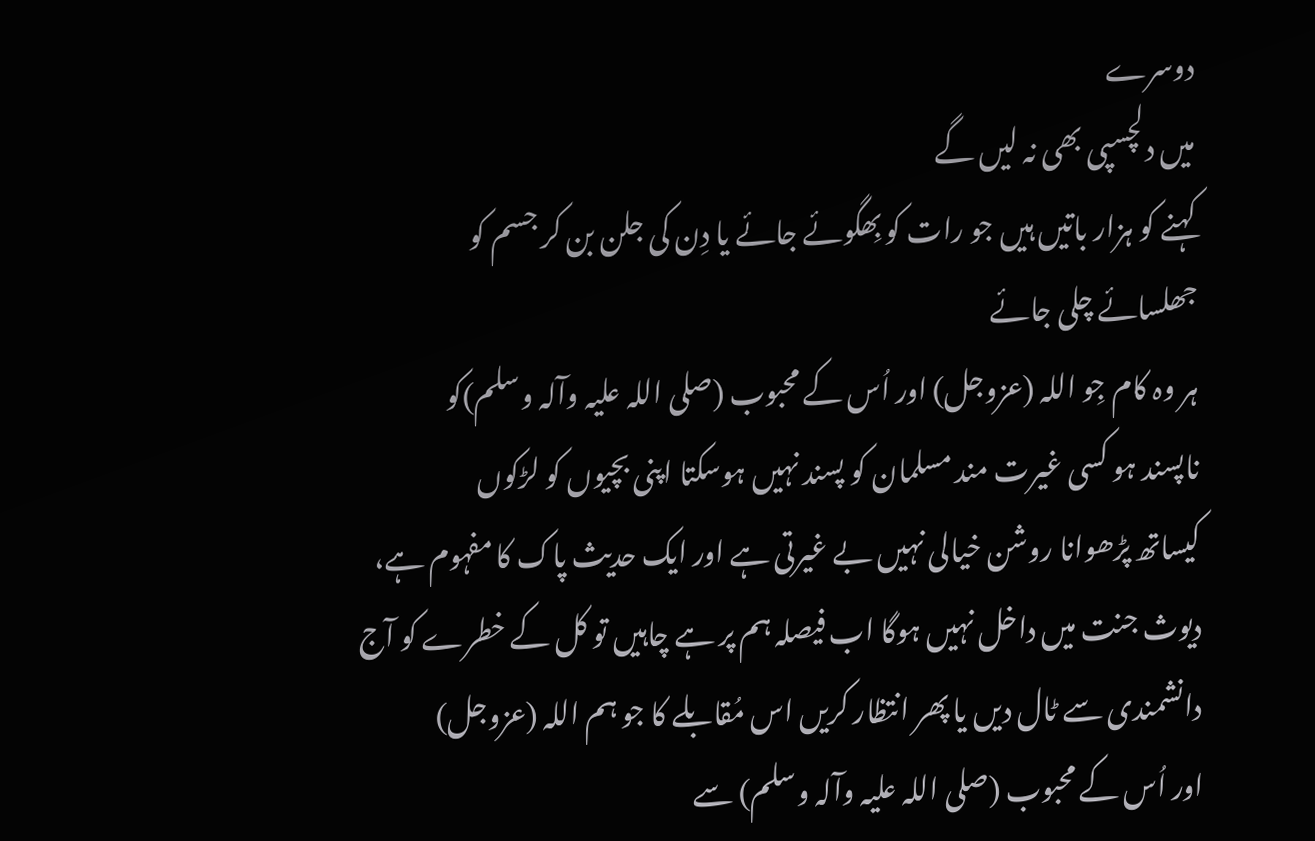دوسرے
میں دلچسپی بھی نہ لیں گے
کہنے کو ہزار باتیں ہیں جو رات کو بِھگوئے جائے یا دِن کی جلن بن کر جسم کو
جھلسائے چلی جائے
ہر وہ کام جِو اللہ (عزوجل) اور اُس کے محبوب (صلی اللہ علیہ وآلہ وسلم)کو
ناپسند ہو کسی غیرت مند مسلمان کو پسند نہیں ہوسکتا اپنی بچیوں کو لڑکوں
کیساتھ پڑھوانا روشن خیالی نہیں بے غیرتی ہے اور ایک حدیث پاک کا مفہوم ہے،
دیوث جنت میں داخل نہیں ہوگا اب فیصلہ ہم پر ہے چاہیں تو کل کے خطرے کو آج
دانشمندی سے ٹال دیں یا پھر انتظار کریں اس مُقابلے کا جو ہم اللہ (عزوجل)
اور اُس کے محبوب (صلی اللہ علیہ وآلہ وسلم) سے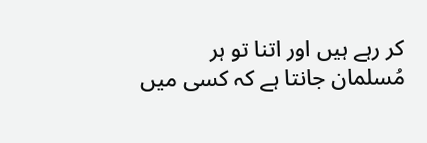کر رہے ہیں اور اتنا تو ہر
مُسلمان جانتا ہے کہ کسی میں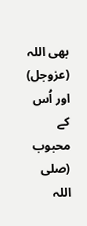بھی اللہ (عزوجل) اور اُس کے محبوب (صلی اللہ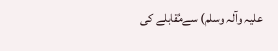علیہ وآلہ وسلم) سےمُقابلے کی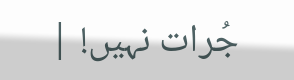جُرات نہیں! |